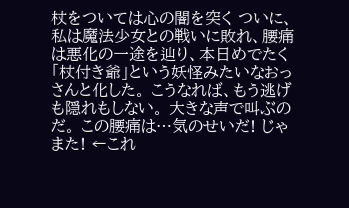杖をついては心の闇を突く ついに、私は魔法少女との戦いに敗れ、腰痛は悪化の一途を辿り、本日めでたく「杖付き爺」という妖怪みたいなおっさんと化した。 こうなれば、もう逃げも隠れもしない。 大きな声で叫ぶのだ。 この腰痛は…気のせいだ! じゃまた! ←これ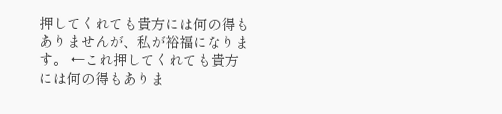押してくれても貴方には何の得もありませんが、私が裕福になります。 ←これ押してくれても貴方には何の得もありま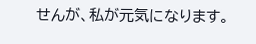せんが、私が元気になります。